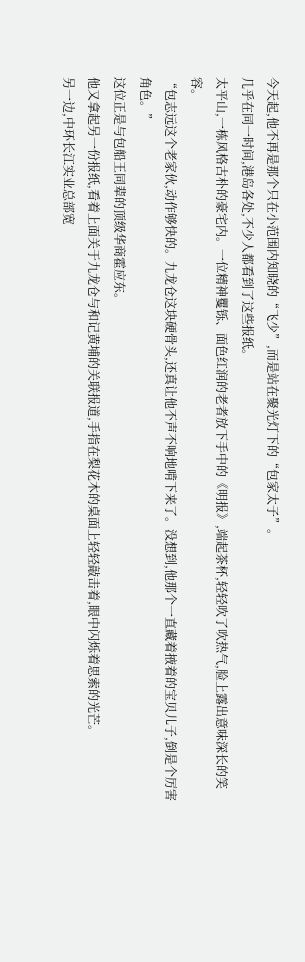今天起,他不再是那个只在小范围内知晓的“飞少”,而是站在聚光灯下的“包家太子”。
几乎在同一时间,港岛各处,不少人都看到了这些报纸。
太平山,一栋风格古朴的豪宅内。一位精神矍铄、面色红润的老者放下手中的《明报》,端起茶杯,轻轻吹了吹热气,脸上露出意味深长的笑容。
“包志远这个老家伙,动作够快的。九龙仓这块硬骨头,还真让他不声不响地啃下来了。没想到,他那个一直藏着掖着的宝贝儿子,倒是个厉害角色。”
这位正是与包船王同辈的顶级华商霍应东。
他又拿起另一份报纸,看着上面关于九龙仓与和记黄埔的关联报道,手指在梨花木的桌面上轻轻敲击着,眼中闪烁着思索的光芒。
另一边,中环长江实业总部宽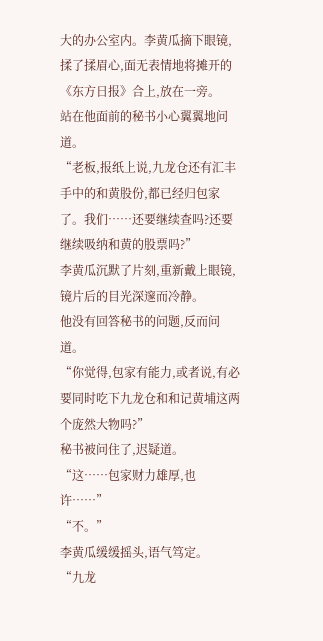大的办公室内。李黄瓜摘下眼镜,揉了揉眉心,面无表情地将摊开的《东方日报》合上,放在一旁。
站在他面前的秘书小心翼翼地问道。
“老板,报纸上说,九龙仓还有汇丰手中的和黄股份,都已经归包家了。我们……还要继续查吗?还要继续吸纳和黄的股票吗?”
李黄瓜沉默了片刻,重新戴上眼镜,镜片后的目光深邃而冷静。
他没有回答秘书的问题,反而问道。
“你觉得,包家有能力,或者说,有必要同时吃下九龙仓和和记黄埔这两个庞然大物吗?”
秘书被问住了,迟疑道。
“这……包家财力雄厚,也许……”
“不。”
李黄瓜缓缓摇头,语气笃定。
“九龙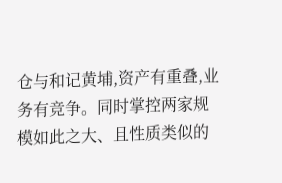仓与和记黄埔,资产有重叠,业务有竞争。同时掌控两家规模如此之大、且性质类似的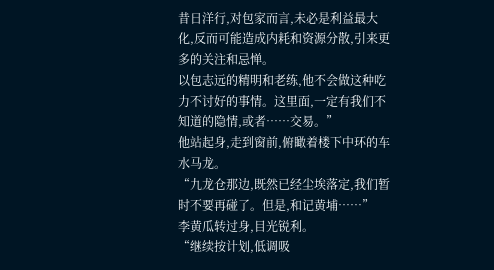昔日洋行,对包家而言,未必是利益最大化,反而可能造成内耗和资源分散,引来更多的关注和忌惮。
以包志远的精明和老练,他不会做这种吃力不讨好的事情。这里面,一定有我们不知道的隐情,或者……交易。”
他站起身,走到窗前,俯瞰着楼下中环的车水马龙。
“九龙仓那边,既然已经尘埃落定,我们暂时不要再碰了。但是,和记黄埔……”
李黄瓜转过身,目光锐利。
“继续按计划,低调吸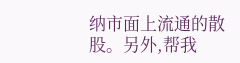纳市面上流通的散股。另外,帮我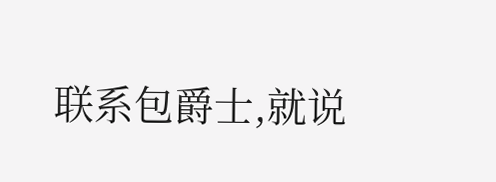联系包爵士,就说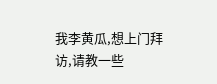我李黄瓜,想上门拜访,请教一些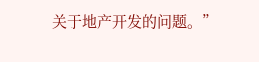关于地产开发的问题。”